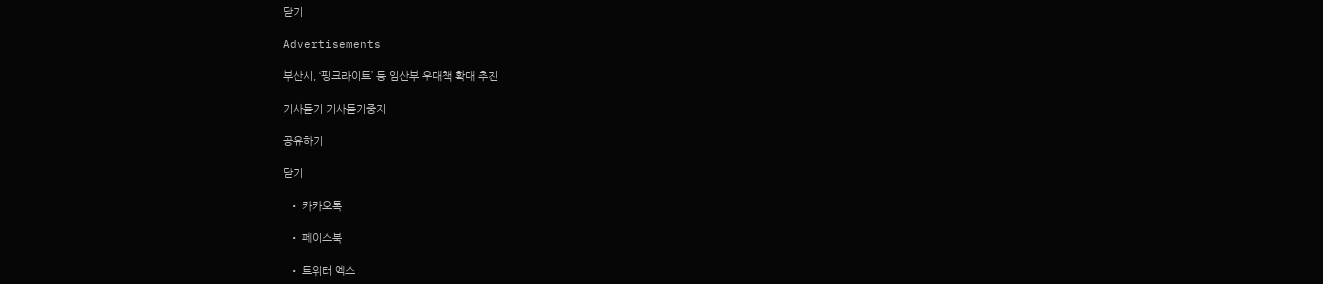닫기

Advertisements

부산시, ‘핑크라이트’ 등 임산부 우대책 확대 추진

기사듣기 기사듣기중지

공유하기

닫기

  • 카카오톡

  • 페이스북

  • 트위터 엑스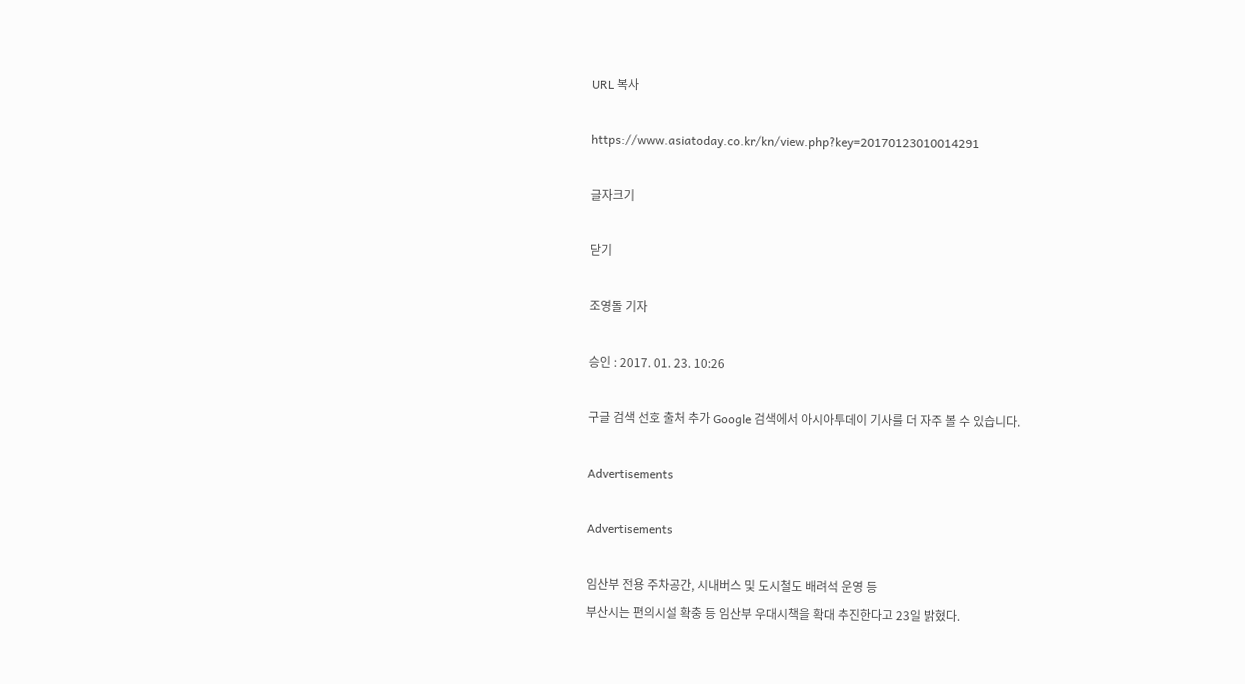URL 복사

https://www.asiatoday.co.kr/kn/view.php?key=20170123010014291

글자크기

닫기

조영돌 기자

승인 : 2017. 01. 23. 10:26

구글 검색 선호 출처 추가 Google 검색에서 아시아투데이 기사를 더 자주 볼 수 있습니다.

Advertisements

Advertisements

임산부 전용 주차공간, 시내버스 및 도시철도 배려석 운영 등
부산시는 편의시설 확충 등 임산부 우대시책을 확대 추진한다고 23일 밝혔다.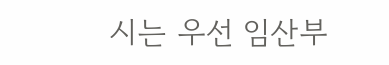시는 우선 임산부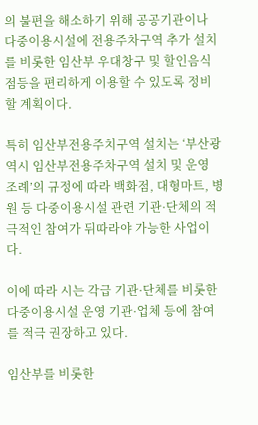의 불편을 해소하기 위해 공공기관이나 다중이용시설에 전용주차구역 추가 설치를 비롯한 임산부 우대창구 및 할인음식점등을 편리하게 이용할 수 있도록 정비할 계획이다.

특히 임산부전용주치구역 설치는 ‘부산광역시 임산부전용주차구역 설치 및 운영 조례’의 규정에 따라 백화점, 대형마트, 병원 등 다중이용시설 관련 기관·단체의 적극적인 참여가 뒤따라야 가능한 사업이다.

이에 따라 시는 각급 기관·단체를 비롯한 다중이용시설 운영 기관·업체 등에 참여를 적극 권장하고 있다.

임산부를 비롯한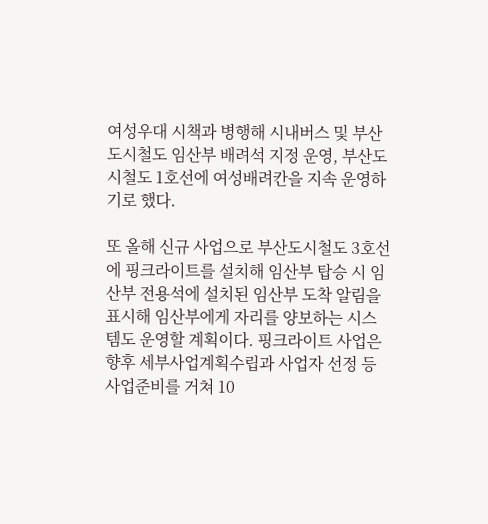여성우대 시책과 병행해 시내버스 및 부산도시철도 임산부 배려석 지정 운영, 부산도시철도 1호선에 여성배려칸을 지속 운영하기로 했다.

또 올해 신규 사업으로 부산도시철도 3호선에 핑크라이트를 설치해 임산부 탑승 시 임산부 전용석에 설치된 임산부 도착 알림을 표시해 임산부에게 자리를 양보하는 시스템도 운영할 계획이다. 핑크라이트 사업은 향후 세부사업계획수립과 사업자 선정 등 사업준비를 거쳐 10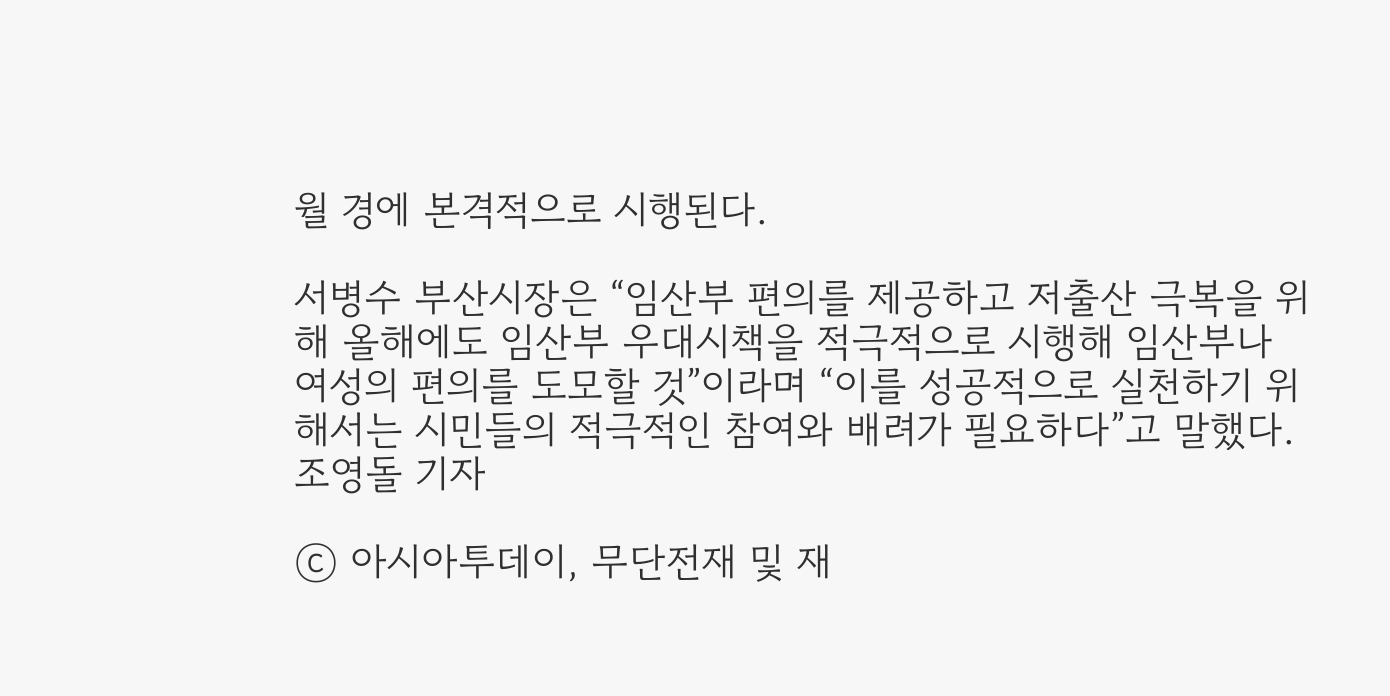월 경에 본격적으로 시행된다.

서병수 부산시장은 “임산부 편의를 제공하고 저출산 극복을 위해 올해에도 임산부 우대시책을 적극적으로 시행해 임산부나 여성의 편의를 도모할 것”이라며 “이를 성공적으로 실천하기 위해서는 시민들의 적극적인 참여와 배려가 필요하다”고 말했다.
조영돌 기자

ⓒ 아시아투데이, 무단전재 및 재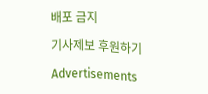배포 금지

기사제보 후원하기

Advertisements